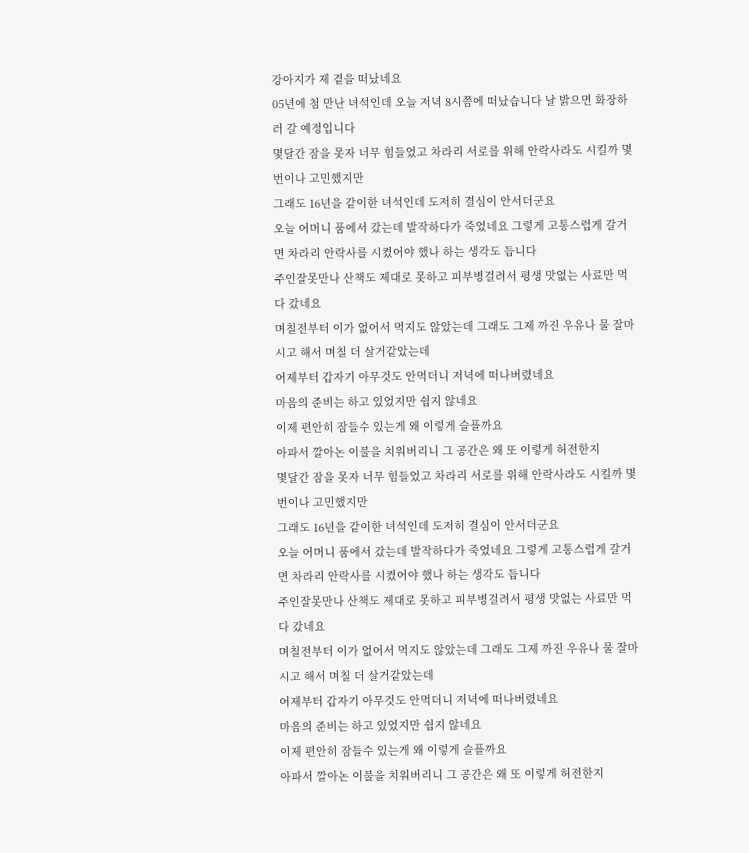강아지가 제 곁을 떠났네요
05년에 첨 만난 녀석인데 오늘 저녁 8시쯤에 떠났습니다 날 밝으면 화장하러 갈 예정입니다
몇달간 잠을 못자 너무 힘들었고 차라리 서로를 위해 안락사라도 시킬까 몇번이나 고민했지만
그래도 16년을 같이한 녀석인데 도저히 결심이 안서더군요
오늘 어머니 품에서 갔는데 발작하다가 죽었네요 그렇게 고통스럽게 갈거면 차라리 안락사를 시켰어야 했나 하는 생각도 듭니다
주인잘못만나 산책도 제대로 못하고 피부병걸려서 평생 맛없는 사료만 먹다 갔네요
며칠전부터 이가 없어서 먹지도 않았는데 그래도 그제 까진 우유나 물 잘마시고 해서 며칠 더 살거같았는데
어제부터 갑자기 아무것도 안먹더니 저녁에 떠나버렸네요
마음의 준비는 하고 있었지만 쉽지 않네요
이제 편안히 잠들수 있는게 왜 이렇게 슬플까요
아파서 깔아논 이불을 치워버리니 그 공간은 왜 또 이렇게 허전한지
몇달간 잠을 못자 너무 힘들었고 차라리 서로를 위해 안락사라도 시킬까 몇번이나 고민했지만
그래도 16년을 같이한 녀석인데 도저히 결심이 안서더군요
오늘 어머니 품에서 갔는데 발작하다가 죽었네요 그렇게 고통스럽게 갈거면 차라리 안락사를 시켰어야 했나 하는 생각도 듭니다
주인잘못만나 산책도 제대로 못하고 피부병걸려서 평생 맛없는 사료만 먹다 갔네요
며칠전부터 이가 없어서 먹지도 않았는데 그래도 그제 까진 우유나 물 잘마시고 해서 며칠 더 살거같았는데
어제부터 갑자기 아무것도 안먹더니 저녁에 떠나버렸네요
마음의 준비는 하고 있었지만 쉽지 않네요
이제 편안히 잠들수 있는게 왜 이렇게 슬플까요
아파서 깔아논 이불을 치워버리니 그 공간은 왜 또 이렇게 허전한지